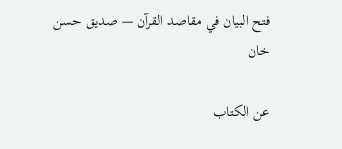فتح البيان في مقاصد القرآن — صديق حسن خان

عن الكتاب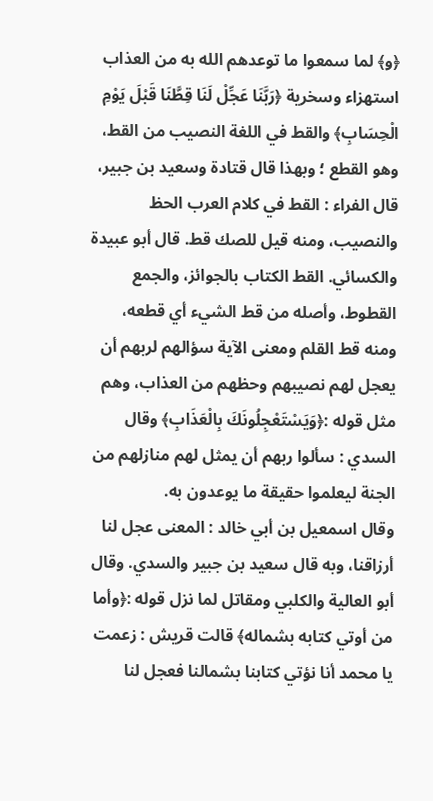﴿و﴾ لما سمعوا ما توعدهم الله به من العذاب استهزاء وسخرية ﴿رَبَّنَا عَجِّلْ لَنَا قِطَّنَا قَبْلَ يَوْمِ الْحِسَابِ﴾ والقط في اللغة النصيب من القط، وهو القطع ؛ وبهذا قال قتادة وسعيد بن جبير، قال الفراء : القط في كلام العرب الحظ والنصيب، ومنه قيل للصك قط. قال أبو عبيدة والكسائي. القط الكتاب بالجوائز، والجمع القطوط، وأصله من قط الشيء أي قطعه، ومنه قط القلم ومعنى الآية سؤالهم لربهم أن يعجل لهم نصيبهم وحظهم من العذاب، وهم مثل قوله :﴿وَيَسْتَعْجِلُونَكَ بِالْعَذَابِ﴾ وقال السدي : سألوا ربهم أن يمثل لهم منازلهم من الجنة ليعلموا حقيقة ما يوعدون به.
وقال اسمعيل بن أبي خالد : المعنى عجل لنا أرزاقنا، وبه قال سعيد بن جبير والسدي. وقال أبو العالية والكلبي ومقاتل لما نزل قوله :﴿وأما من أوتي كتابه بشماله﴾ قالت قريش : زعمت يا محمد أنا نؤتي كتابنا بشمالنا فعجل لنا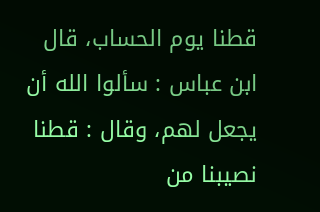قطنا يوم الحساب، قال ابن عباس : سألوا الله أن يجعل لهم، وقال : قطنا نصيبنا من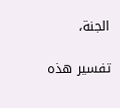الجنة،

تفسير هذه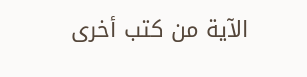الآية من كتب أخرى